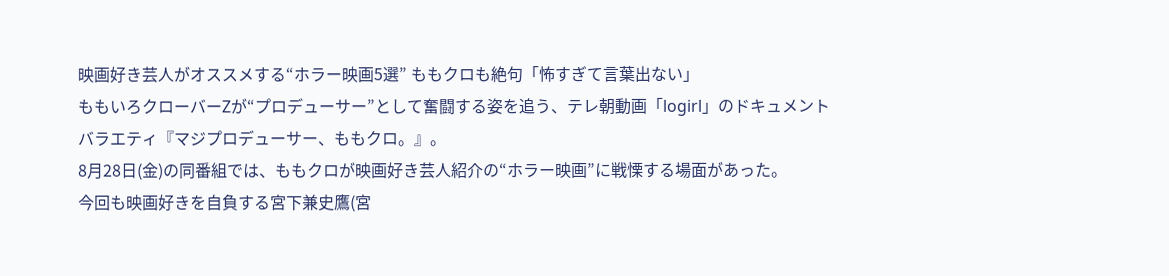映画好き芸人がオススメする“ホラー映画5選” ももクロも絶句「怖すぎて言葉出ない」
ももいろクローバーZが“プロデューサー”として奮闘する姿を追う、テレ朝動画「logirl」のドキュメントバラエティ『マジプロデューサー、ももクロ。』。
8月28日(金)の同番組では、ももクロが映画好き芸人紹介の“ホラー映画”に戦慄する場面があった。
今回も映画好きを自負する宮下兼史鷹(宮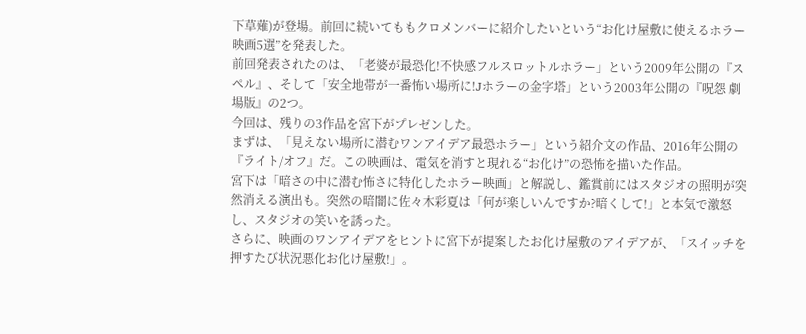下草薙)が登場。前回に続いてももクロメンバーに紹介したいという“お化け屋敷に使えるホラー映画5選”を発表した。
前回発表されたのは、「老婆が最恐化!不快感フルスロットルホラー」という2009年公開の『スペル』、そして「安全地帯が一番怖い場所に!Jホラーの金字塔」という2003年公開の『呪怨 劇場版』の2つ。
今回は、残りの3作品を宮下がプレゼンした。
まずは、「見えない場所に潜むワンアイデア最恐ホラー」という紹介文の作品、2016年公開の『ライト/オフ』だ。この映画は、電気を消すと現れる“お化け”の恐怖を描いた作品。
宮下は「暗さの中に潜む怖さに特化したホラー映画」と解説し、鑑賞前にはスタジオの照明が突然消える演出も。突然の暗闇に佐々木彩夏は「何が楽しいんですか?暗くして!」と本気で激怒し、スタジオの笑いを誘った。
さらに、映画のワンアイデアをヒントに宮下が提案したお化け屋敷のアイデアが、「スイッチを押すたび状況悪化お化け屋敷!」。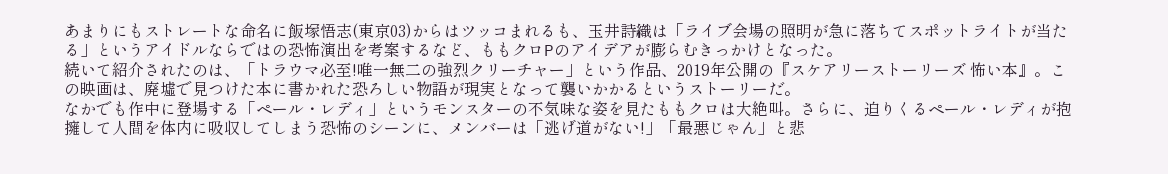あまりにもストレートな命名に飯塚悟志(東京03)からはツッコまれるも、玉井詩織は「ライブ会場の照明が急に落ちてスポットライトが当たる」というアイドルならではの恐怖演出を考案するなど、ももクロPのアイデアが膨らむきっかけとなった。
続いて紹介されたのは、「トラウマ必至!唯一無二の強烈クリーチャー」という作品、2019年公開の『スケアリーストーリーズ 怖い本』。この映画は、廃墟で見つけた本に書かれた恐ろしい物語が現実となって襲いかかるというストーリーだ。
なかでも作中に登場する「ペール・レディ」というモンスターの不気味な姿を見たももクロは大絶叫。さらに、迫りくるペール・レディが抱擁して人間を体内に吸収してしまう恐怖のシーンに、メンバーは「逃げ道がない!」「最悪じゃん」と悲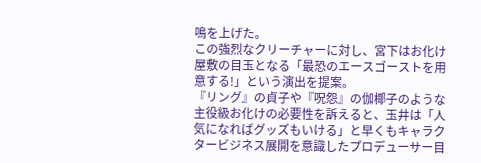鳴を上げた。
この強烈なクリーチャーに対し、宮下はお化け屋敷の目玉となる「最恐のエースゴーストを用意する!」という演出を提案。
『リング』の貞子や『呪怨』の伽椰子のような主役級お化けの必要性を訴えると、玉井は「人気になればグッズもいける」と早くもキャラクタービジネス展開を意識したプロデューサー目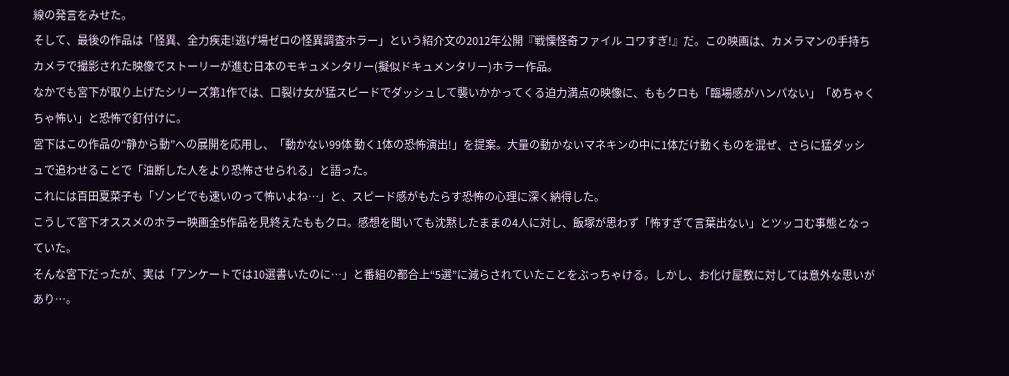線の発言をみせた。
そして、最後の作品は「怪異、全力疾走!逃げ場ゼロの怪異調査ホラー」という紹介文の2012年公開『戦慄怪奇ファイル コワすぎ!』だ。この映画は、カメラマンの手持ちカメラで撮影された映像でストーリーが進む日本のモキュメンタリー(擬似ドキュメンタリー)ホラー作品。
なかでも宮下が取り上げたシリーズ第1作では、口裂け女が猛スピードでダッシュして襲いかかってくる迫力満点の映像に、ももクロも「臨場感がハンパない」「めちゃくちゃ怖い」と恐怖で釘付けに。
宮下はこの作品の“静から動”への展開を応用し、「動かない99体 動く1体の恐怖演出!」を提案。大量の動かないマネキンの中に1体だけ動くものを混ぜ、さらに猛ダッシュで追わせることで「油断した人をより恐怖させられる」と語った。
これには百田夏菜子も「ゾンビでも速いのって怖いよね…」と、スピード感がもたらす恐怖の心理に深く納得した。
こうして宮下オススメのホラー映画全5作品を見終えたももクロ。感想を聞いても沈黙したままの4人に対し、飯塚が思わず「怖すぎて言葉出ない」とツッコむ事態となっていた。
そんな宮下だったが、実は「アンケートでは10選書いたのに…」と番組の都合上“5選”に減らされていたことをぶっちゃける。しかし、お化け屋敷に対しては意外な思いがあり…。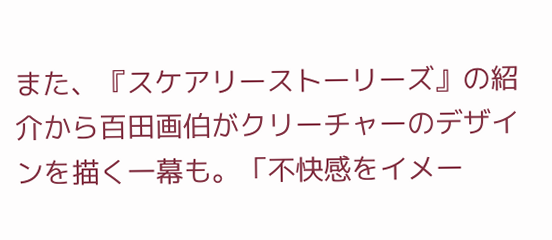また、『スケアリーストーリーズ』の紹介から百田画伯がクリーチャーのデザインを描く一幕も。「不快感をイメー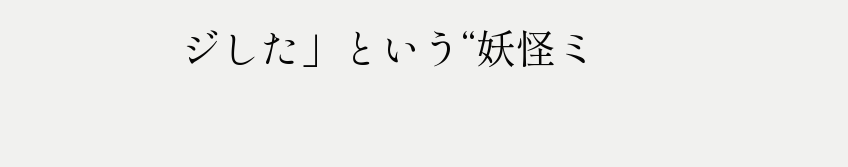ジした」という“妖怪ミ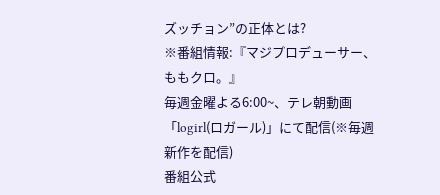ズッチョン”の正体とは?
※番組情報:『マジプロデューサー、ももクロ。』
毎週金曜よる6:00~、テレ朝動画「logirl(ロガール)」にて配信(※毎週新作を配信)
番組公式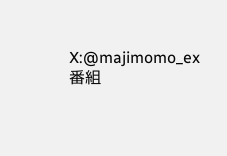X:@majimomo_ex
番組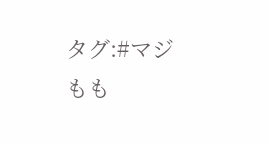タグ:#マジもも